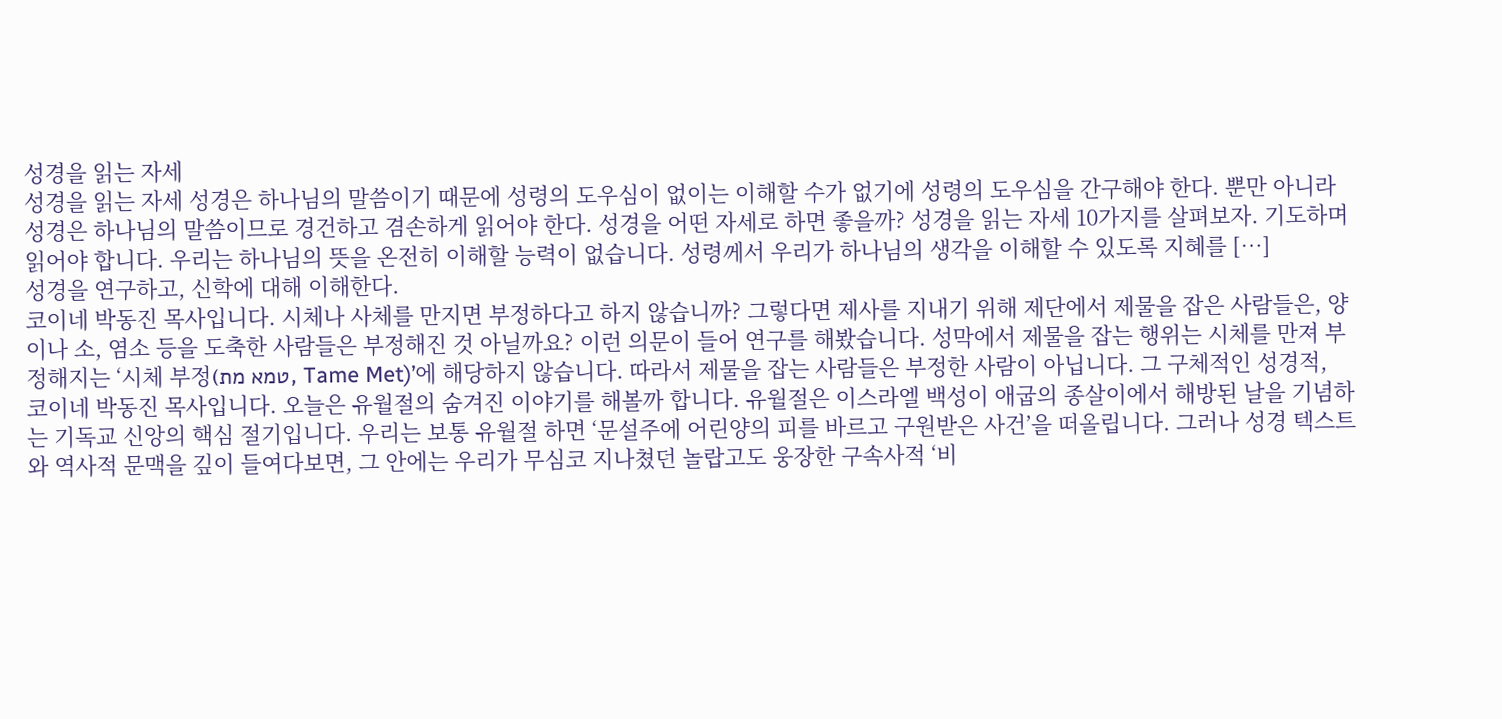성경을 읽는 자세
성경을 읽는 자세 성경은 하나님의 말씀이기 때문에 성령의 도우심이 없이는 이해할 수가 없기에 성령의 도우심을 간구해야 한다. 뿐만 아니라 성경은 하나님의 말씀이므로 경건하고 겸손하게 읽어야 한다. 성경을 어떤 자세로 하면 좋을까? 성경을 읽는 자세 10가지를 살펴보자. 기도하며 읽어야 합니다. 우리는 하나님의 뜻을 온전히 이해할 능력이 없습니다. 성령께서 우리가 하나님의 생각을 이해할 수 있도록 지혜를 […]
성경을 연구하고, 신학에 대해 이해한다.
코이네 박동진 목사입니다. 시체나 사체를 만지면 부정하다고 하지 않습니까? 그렇다면 제사를 지내기 위해 제단에서 제물을 잡은 사람들은, 양이나 소, 염소 등을 도축한 사람들은 부정해진 것 아닐까요? 이런 의문이 들어 연구를 해봤습니다. 성막에서 제물을 잡는 행위는 시체를 만져 부정해지는 ‘시체 부정(טמא מת, Tame Met)’에 해당하지 않습니다. 따라서 제물을 잡는 사람들은 부정한 사람이 아닙니다. 그 구체적인 성경적,
코이네 박동진 목사입니다. 오늘은 유월절의 숨겨진 이야기를 해볼까 합니다. 유월절은 이스라엘 백성이 애굽의 종살이에서 해방된 날을 기념하는 기독교 신앙의 핵심 절기입니다. 우리는 보통 유월절 하면 ‘문설주에 어린양의 피를 바르고 구원받은 사건’을 떠올립니다. 그러나 성경 텍스트와 역사적 문맥을 깊이 들여다보면, 그 안에는 우리가 무심코 지나쳤던 놀랍고도 웅장한 구속사적 ‘비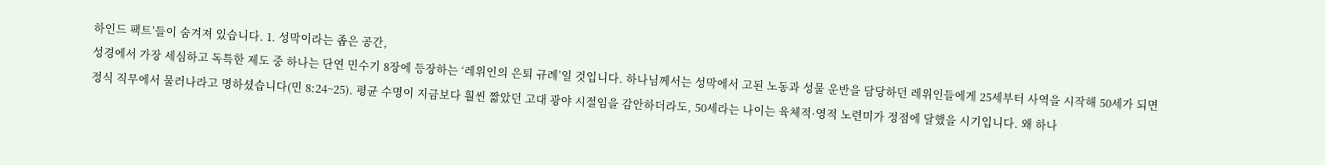하인드 팩트’들이 숨겨져 있습니다. 1. 성막이라는 좁은 공간,
성경에서 가장 세심하고 독특한 제도 중 하나는 단연 민수기 8장에 등장하는 ‘레위인의 은퇴 규례’일 것입니다. 하나님께서는 성막에서 고된 노동과 성물 운반을 담당하던 레위인들에게 25세부터 사역을 시작해 50세가 되면 정식 직무에서 물러나라고 명하셨습니다(민 8:24~25). 평균 수명이 지금보다 훨씬 짧았던 고대 광야 시절임을 감안하더라도, 50세라는 나이는 육체적·영적 노련미가 정점에 달했을 시기입니다. 왜 하나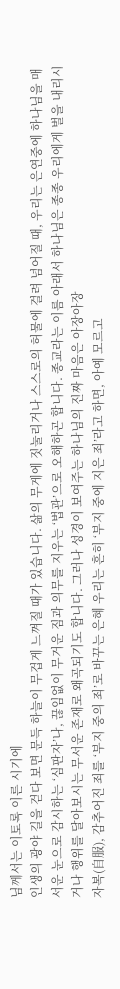님께서는 이토록 이른 시기에
인생의 광야 길을 걷다 보면 문득 하늘이 무겁게 느껴질 때가 있습니다. 삶의 무게에 짓눌리거나 스스로의 허물에 걸려 넘어질 때, 우리는 은연중에 하나님을 매서운 눈으로 감시하는 ‘심판자’나, 끊임없이 무거운 짐과 의무를 지우는 ‘법관’으로 오해하곤 합니다. 종교라는 이름 아래서 하나님은 종종 우리에게 벌을 내리시거나 행위를 달아보시는 무서운 존재로 왜곡되기도 합니다. 그러나 성경이 보여주는 하나님의 진짜 마음은 아장아장
자복(自服), 감추어진 죄를 ‘부지 중의 죄’로 바꾸는 은혜 우리는 흔히 ‘부지 중에 지은 죄’라고 하면, 아예 모르고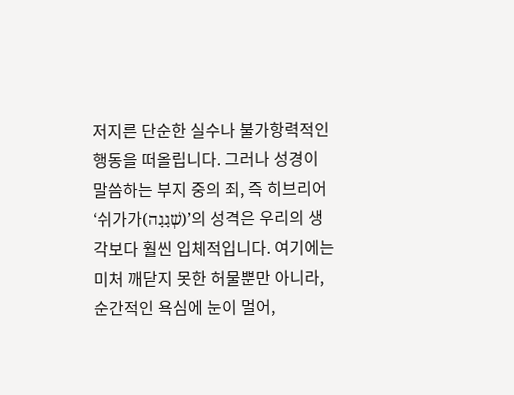저지른 단순한 실수나 불가항력적인 행동을 떠올립니다. 그러나 성경이 말씀하는 부지 중의 죄, 즉 히브리어 ‘쉬가가(שְׁגָגָה)’의 성격은 우리의 생각보다 훨씬 입체적입니다. 여기에는 미처 깨닫지 못한 허물뿐만 아니라, 순간적인 욕심에 눈이 멀어,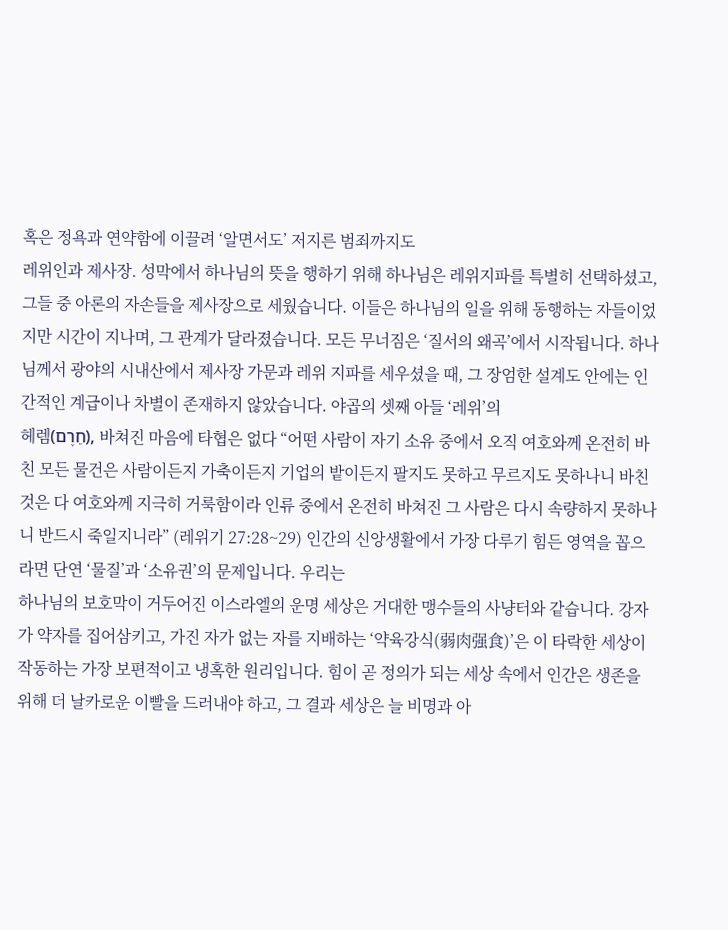혹은 정욕과 연약함에 이끌려 ‘알면서도’ 저지른 범죄까지도
레위인과 제사장. 성막에서 하나님의 뜻을 행하기 위해 하나님은 레위지파를 특별히 선택하셨고, 그들 중 아론의 자손들을 제사장으로 세웠습니다. 이들은 하나님의 일을 위해 동행하는 자들이었지만 시간이 지나며, 그 관계가 달라졌습니다. 모든 무너짐은 ‘질서의 왜곡’에서 시작됩니다. 하나님께서 광야의 시내산에서 제사장 가문과 레위 지파를 세우셨을 때, 그 장엄한 설계도 안에는 인간적인 계급이나 차별이 존재하지 않았습니다. 야곱의 셋째 아들 ‘레위’의
헤렘(חֵרֶם), 바쳐진 마음에 타협은 없다 “어떤 사람이 자기 소유 중에서 오직 여호와께 온전히 바친 모든 물건은 사람이든지 가축이든지 기업의 밭이든지 팔지도 못하고 무르지도 못하나니 바친 것은 다 여호와께 지극히 거룩함이라 인류 중에서 온전히 바쳐진 그 사람은 다시 속량하지 못하나니 반드시 죽일지니라” (레위기 27:28~29) 인간의 신앙생활에서 가장 다루기 힘든 영역을 꼽으라면 단연 ‘물질’과 ‘소유권’의 문제입니다. 우리는
하나님의 보호막이 거두어진 이스라엘의 운명 세상은 거대한 맹수들의 사냥터와 같습니다. 강자가 약자를 집어삼키고, 가진 자가 없는 자를 지배하는 ‘약육강식(弱肉强食)’은 이 타락한 세상이 작동하는 가장 보편적이고 냉혹한 원리입니다. 힘이 곧 정의가 되는 세상 속에서 인간은 생존을 위해 더 날카로운 이빨을 드러내야 하고, 그 결과 세상은 늘 비명과 아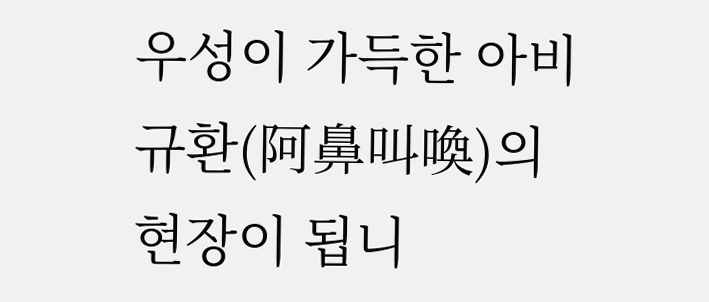우성이 가득한 아비규환(阿鼻叫喚)의 현장이 됩니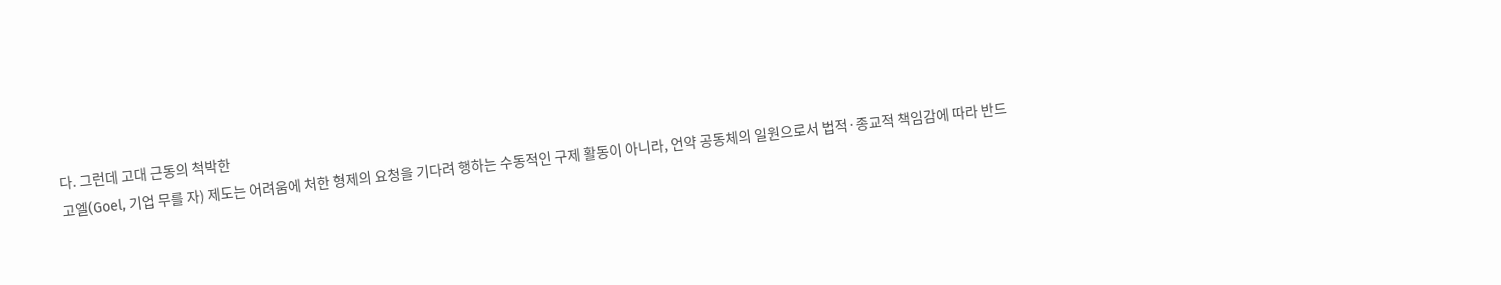다. 그런데 고대 근동의 척박한
고엘(Goel, 기업 무를 자) 제도는 어려움에 처한 형제의 요청을 기다려 행하는 수동적인 구제 활동이 아니라, 언약 공동체의 일원으로서 법적·종교적 책임감에 따라 반드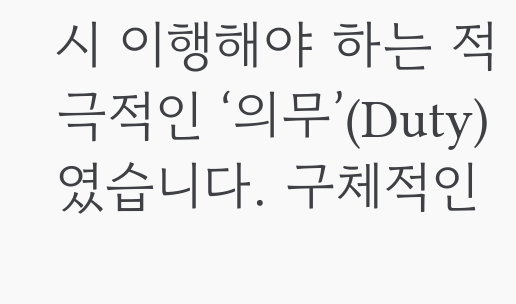시 이행해야 하는 적극적인 ‘의무’(Duty)였습니다. 구체적인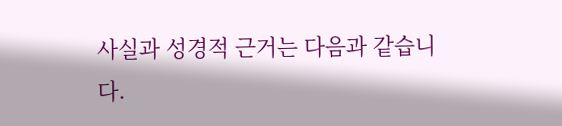사실과 성경적 근거는 다음과 같습니다.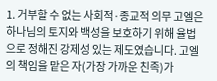1. 거부할 수 없는 사회적·종교적 의무 고엘은 하나님의 토지와 백성을 보호하기 위해 율법으로 정해진 강제성 있는 제도였습니다. 고엘의 책임을 맡은 자(가장 가까운 친족)가